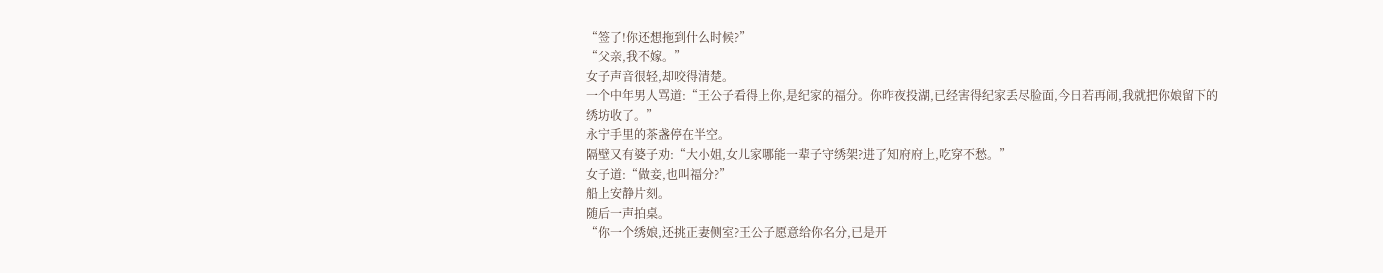“签了!你还想拖到什么时候?”
“父亲,我不嫁。”
女子声音很轻,却咬得清楚。
一个中年男人骂道:“王公子看得上你,是纪家的福分。你昨夜投湖,已经害得纪家丢尽脸面,今日若再闹,我就把你娘留下的绣坊收了。”
永宁手里的茶盏停在半空。
隔壁又有婆子劝:“大小姐,女儿家哪能一辈子守绣架?进了知府府上,吃穿不愁。”
女子道:“做妾,也叫福分?”
船上安静片刻。
随后一声拍桌。
“你一个绣娘,还挑正妻侧室?王公子愿意给你名分,已是开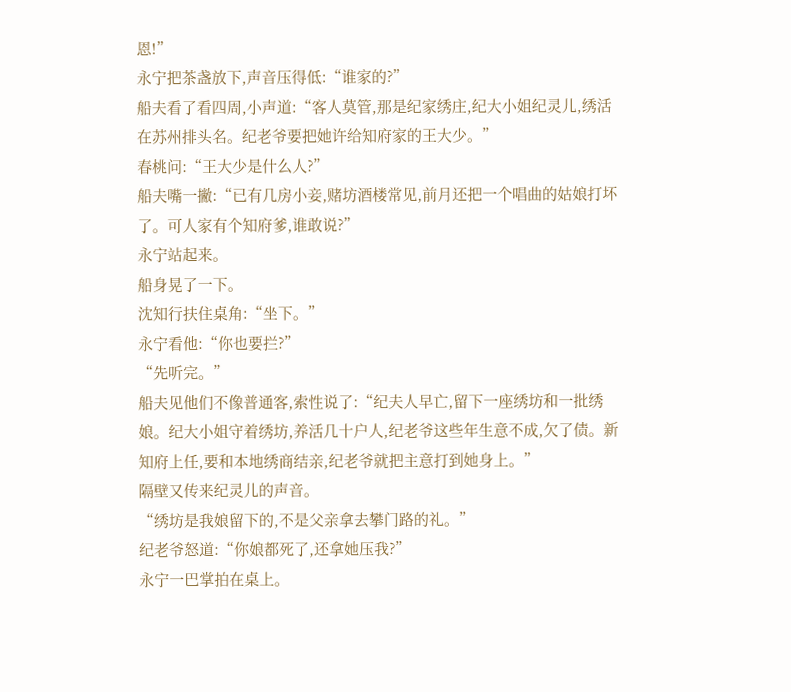恩!”
永宁把茶盏放下,声音压得低:“谁家的?”
船夫看了看四周,小声道:“客人莫管,那是纪家绣庄,纪大小姐纪灵儿,绣活在苏州排头名。纪老爷要把她许给知府家的王大少。”
春桃问:“王大少是什么人?”
船夫嘴一撇:“已有几房小妾,赌坊酒楼常见,前月还把一个唱曲的姑娘打坏了。可人家有个知府爹,谁敢说?”
永宁站起来。
船身晃了一下。
沈知行扶住桌角:“坐下。”
永宁看他:“你也要拦?”
“先听完。”
船夫见他们不像普通客,索性说了:“纪夫人早亡,留下一座绣坊和一批绣娘。纪大小姐守着绣坊,养活几十户人,纪老爷这些年生意不成,欠了债。新知府上任,要和本地绣商结亲,纪老爷就把主意打到她身上。”
隔壁又传来纪灵儿的声音。
“绣坊是我娘留下的,不是父亲拿去攀门路的礼。”
纪老爷怒道:“你娘都死了,还拿她压我?”
永宁一巴掌拍在桌上。